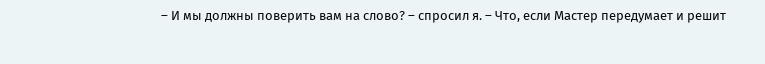– И мы должны поверить вам на слово? – спросил я. – Что, если Мастер передумает и решит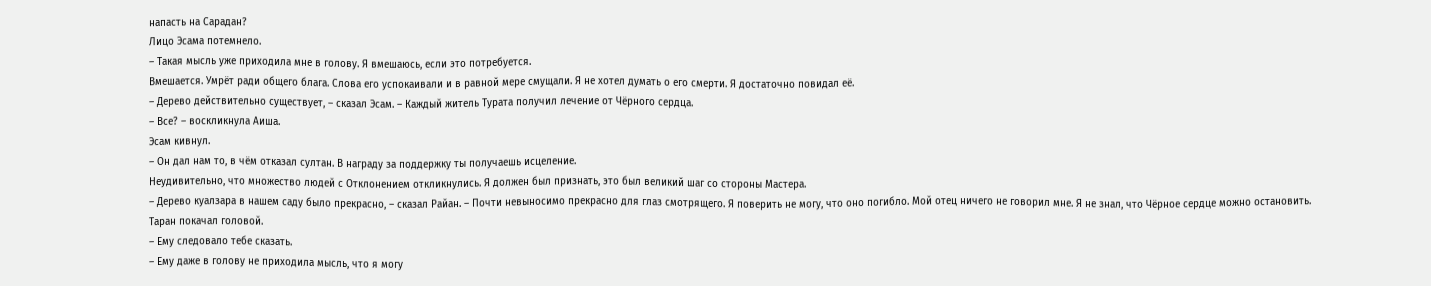напасть на Сарадан?
Лицо Эсама потемнело.
– Такая мысль уже приходила мне в голову. Я вмешаюсь, если это потребуется.
Вмешается. Умрёт ради общего блага. Слова его успокаивали и в равной мере смущали. Я не хотел думать о его смерти. Я достаточно повидал её.
– Дерево действительно существует, – сказал Эсам. – Каждый житель Турата получил лечение от Чёрного сердца.
– Все? – воскликнула Аиша.
Эсам кивнул.
– Он дал нам то, в чём отказал султан. В награду за поддержку ты получаешь исцеление.
Неудивительно, что множество людей с Отклонением откликнулись. Я должен был признать, это был великий шаг со стороны Мастера.
– Дерево куалзара в нашем саду было прекрасно, – сказал Райан. – Почти невыносимо прекрасно для глаз смотрящего. Я поверить не могу, что оно погибло. Мой отец ничего не говорил мне. Я не знал, что Чёрное сердце можно остановить.
Таран покачал головой.
– Ему следовало тебе сказать.
– Ему даже в голову не приходила мысль, что я могу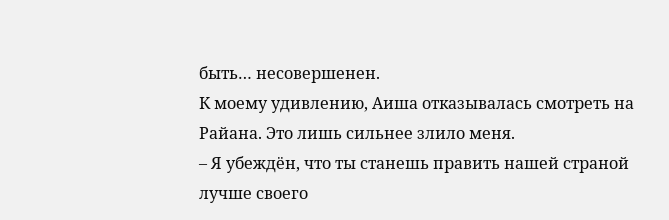быть… несовершенен.
К моему удивлению, Аиша отказывалась смотреть на Райана. Это лишь сильнее злило меня.
– Я убеждён, что ты станешь править нашей страной лучше своего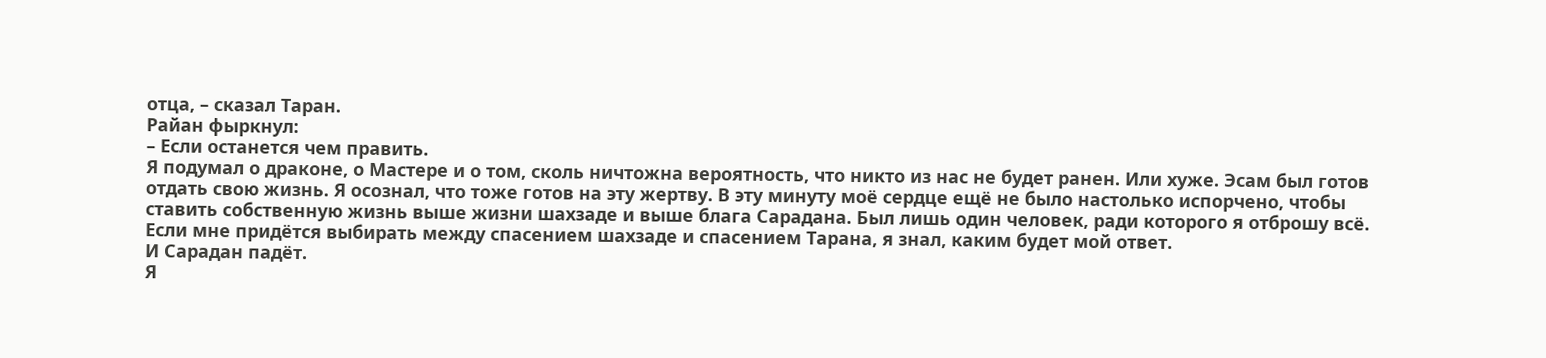отца, – сказал Таран.
Райан фыркнул:
– Если останется чем править.
Я подумал о драконе, о Мастере и о том, сколь ничтожна вероятность, что никто из нас не будет ранен. Или хуже. Эсам был готов отдать свою жизнь. Я осознал, что тоже готов на эту жертву. В эту минуту моё сердце ещё не было настолько испорчено, чтобы ставить собственную жизнь выше жизни шахзаде и выше блага Сарадана. Был лишь один человек, ради которого я отброшу всё.
Если мне придётся выбирать между спасением шахзаде и спасением Тарана, я знал, каким будет мой ответ.
И Сарадан падёт.
Я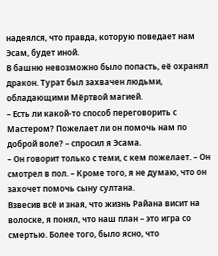надеялся, что правда, которую поведает нам Эсам, будет иной.
В башню невозможно было попасть, её охранял дракон. Турат был захвачен людьми, обладающими Мёртвой магией.
– Есть ли какой-то способ переговорить с Мастером? Пожелает ли он помочь нам по доброй воле? – спросил я Эсама.
– Он говорит только с теми, с кем пожелает. – Он смотрел в пол. – Кроме того, я не думаю, что он захочет помочь сыну султана.
Взвесив всё и зная, что жизнь Райана висит на волоске, я понял, что наш план – это игра со смертью. Более того, было ясно, что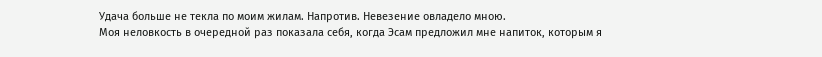Удача больше не текла по моим жилам. Напротив. Невезение овладело мною.
Моя неловкость в очередной раз показала себя, когда Эсам предложил мне напиток, которым я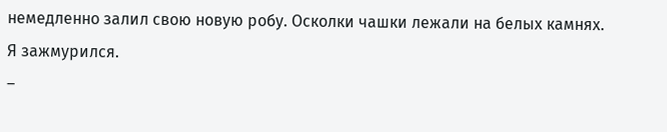немедленно залил свою новую робу. Осколки чашки лежали на белых камнях.
Я зажмурился.
–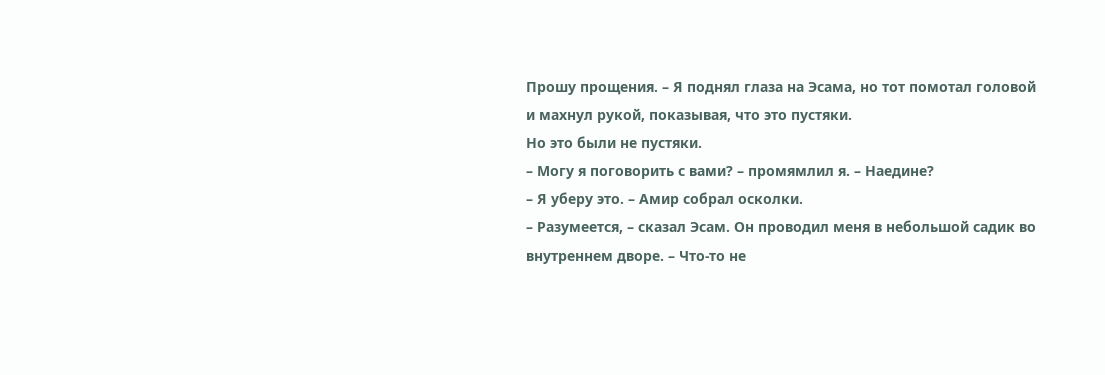Прошу прощения. – Я поднял глаза на Эсама, но тот помотал головой и махнул рукой, показывая, что это пустяки.
Но это были не пустяки.
– Могу я поговорить с вами? – промямлил я. – Наедине?
– Я уберу это. – Амир собрал осколки.
– Разумеется, – сказал Эсам. Он проводил меня в небольшой садик во внутреннем дворе. – Что-то не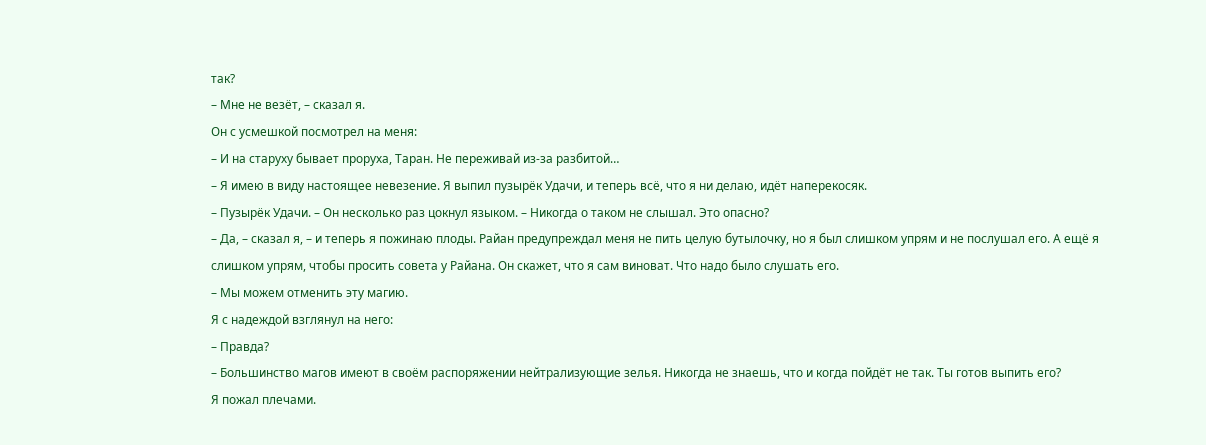так?
– Мне не везёт, – сказал я.
Он с усмешкой посмотрел на меня:
– И на старуху бывает проруха, Таран. Не переживай из-за разбитой…
– Я имею в виду настоящее невезение. Я выпил пузырёк Удачи, и теперь всё, что я ни делаю, идёт наперекосяк.
– Пузырёк Удачи. – Он несколько раз цокнул языком. – Никогда о таком не слышал. Это опасно?
– Да, – сказал я, – и теперь я пожинаю плоды. Райан предупреждал меня не пить целую бутылочку, но я был слишком упрям и не послушал его. А ещё я слишком упрям, чтобы просить совета у Райана. Он скажет, что я сам виноват. Что надо было слушать его.
– Мы можем отменить эту магию.
Я с надеждой взглянул на него:
– Правда?
– Большинство магов имеют в своём распоряжении нейтрализующие зелья. Никогда не знаешь, что и когда пойдёт не так. Ты готов выпить его?
Я пожал плечами.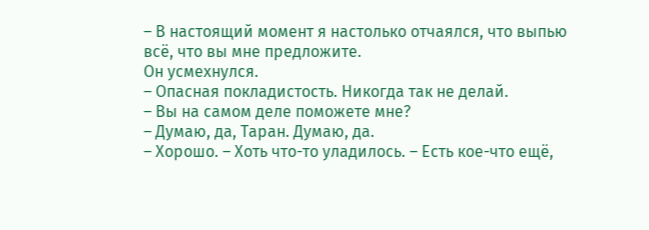– В настоящий момент я настолько отчаялся, что выпью всё, что вы мне предложите.
Он усмехнулся.
– Опасная покладистость. Никогда так не делай.
– Вы на самом деле поможете мне?
– Думаю, да, Таран. Думаю, да.
– Хорошо. – Хоть что-то уладилось. – Есть кое-что ещё,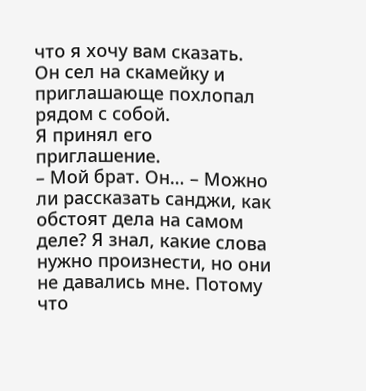что я хочу вам сказать.
Он сел на скамейку и приглашающе похлопал рядом с собой.
Я принял его приглашение.
– Мой брат. Он… – Можно ли рассказать санджи, как обстоят дела на самом деле? Я знал, какие слова нужно произнести, но они не давались мне. Потому что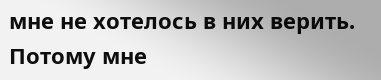мне не хотелось в них верить. Потому мне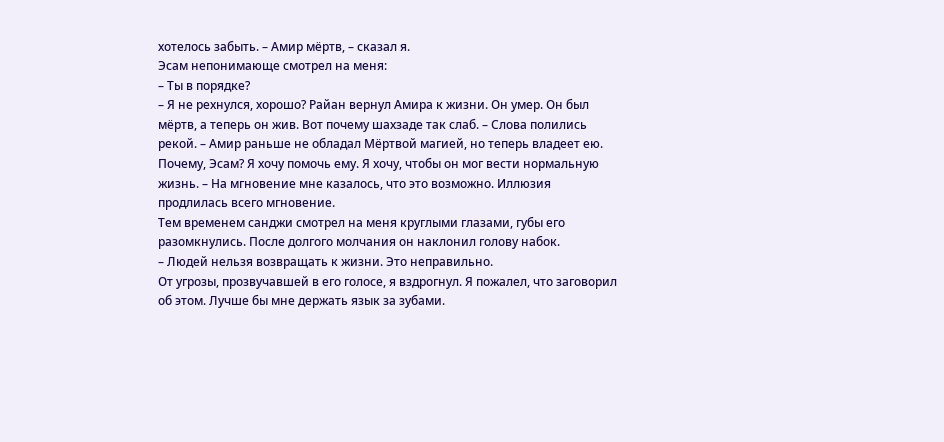хотелось забыть. – Амир мёртв, – сказал я.
Эсам непонимающе смотрел на меня:
– Ты в порядке?
– Я не рехнулся, хорошо? Райан вернул Амира к жизни. Он умер. Он был мёртв, а теперь он жив. Вот почему шахзаде так слаб. – Слова полились рекой. – Амир раньше не обладал Мёртвой магией, но теперь владеет ею. Почему, Эсам? Я хочу помочь ему. Я хочу, чтобы он мог вести нормальную жизнь. – На мгновение мне казалось, что это возможно. Иллюзия продлилась всего мгновение.
Тем временем санджи смотрел на меня круглыми глазами, губы его разомкнулись. После долгого молчания он наклонил голову набок.
– Людей нельзя возвращать к жизни. Это неправильно.
От угрозы, прозвучавшей в его голосе, я вздрогнул. Я пожалел, что заговорил об этом. Лучше бы мне держать язык за зубами.